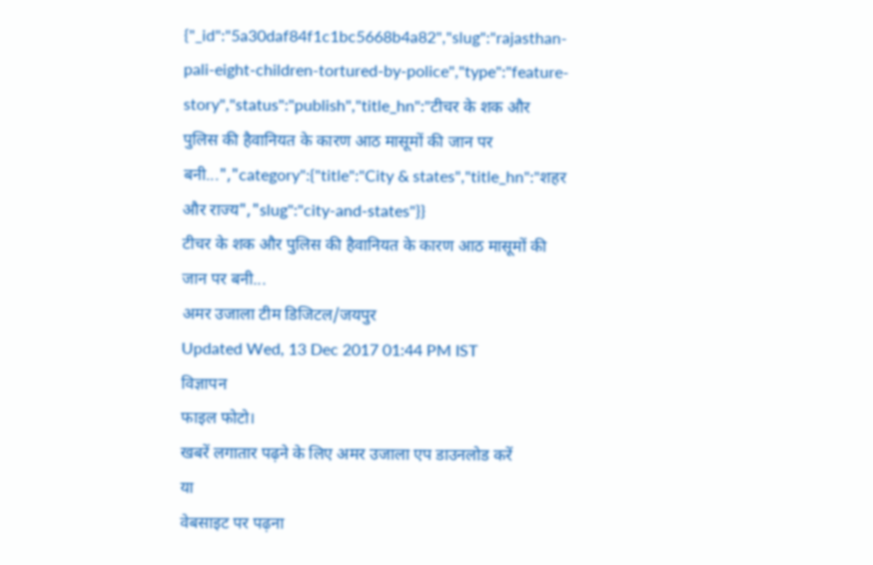{"_id":"5a30daf84f1c1bc5668b4a82","slug":"rajasthan-pali-eight-children-tortured-by-police","type":"feature-story","status":"publish","title_hn":"टीचर के शक और पुलिस की हैवानियत के कारण आठ मासूमों की जान पर बनी...","category":{"title":"City & states","title_hn":"शहर और राज्य","slug":"city-and-states"}}
टीचर के शक और पुलिस की हैवानियत के कारण आठ मासूमों की जान पर बनी...
अमर उजाला टीम डिजिटल/जयपुर
Updated Wed, 13 Dec 2017 01:44 PM IST
विज्ञापन
फाइल फोटो।
खबरें लगातार पढ़ने के लिए अमर उजाला एप डाउनलोड करें
या
वेबसाइट पर पढ़ना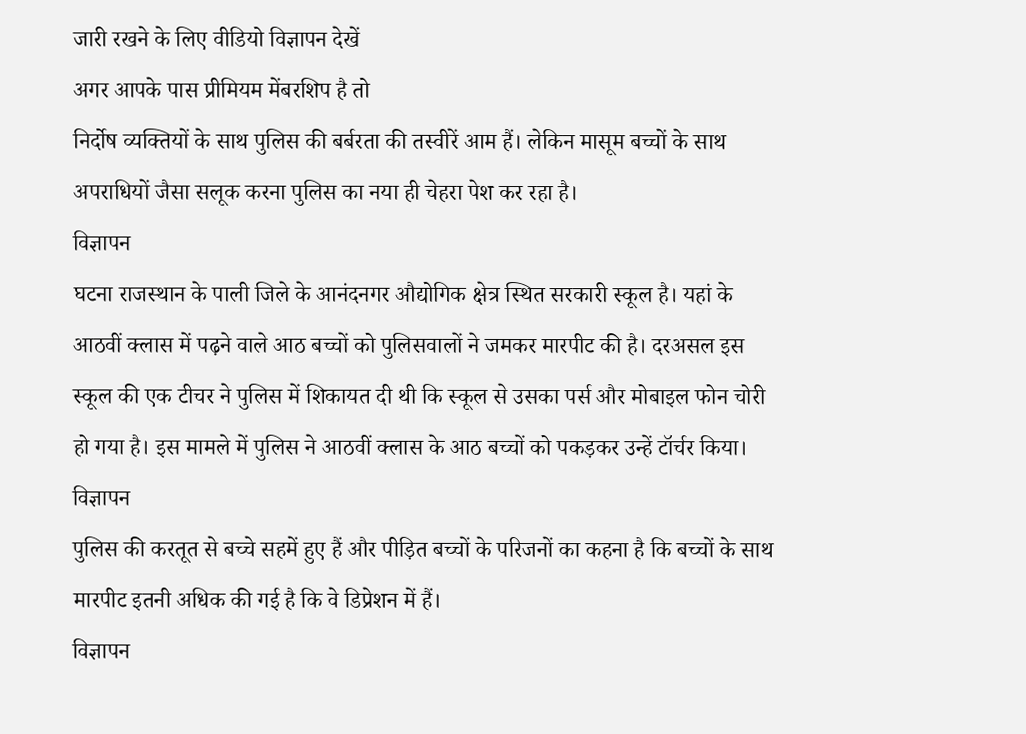जारी रखने के लिए वीडियो विज्ञापन देखें
अगर आपके पास प्रीमियम मेंबरशिप है तो
निर्दोष व्यक्तियों के साथ पुलिस की बर्बरता की तस्वीरें आम हैं। लेकिन मासूम बच्चों के साथ अपराधियों जैसा सलूक करना पुलिस का नया ही चेहरा पेश कर रहा है।
विज्ञापन
घटना राजस्थान के पाली जिले के आनंदनगर औद्योगिक क्षेत्र स्थित सरकारी स्कूल है। यहां के आठवीं क्लास में पढ़ने वाले आठ बच्चों को पुलिसवालों ने जमकर मारपीट की है। दरअसल इस स्कूल की एक टीचर ने पुलिस में शिकायत दी थी कि स्कूल से उसका पर्स और मोबाइल फोन चोरी हो गया है। इस मामले में पुलिस ने आठवीं क्लास के आठ बच्चों को पकड़कर उन्हें टॉर्चर किया।
विज्ञापन
पुलिस की करतूत से बच्चे सहमें हुए हैं और पीड़ित बच्चों के परिजनों का कहना है कि बच्चों के साथ मारपीट इतनी अधिक की गई है कि वे डिप्रेशन में हैं।
विज्ञापन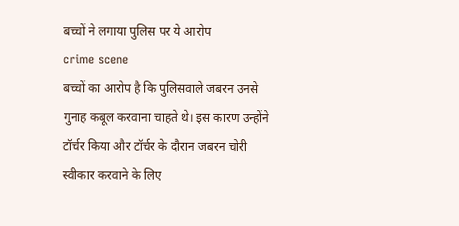बच्चों ने लगाया पुलिस पर ये आरोप
crime scene
बच्चों का आरोप है कि पुलिसवाले जबरन उनसे गुनाह कबूल करवाना चाहते थे। इस कारण उन्होंने टॉर्चर किया और टॉर्चर के दौरान जबरन चोरी स्वीकार करवाने के लिए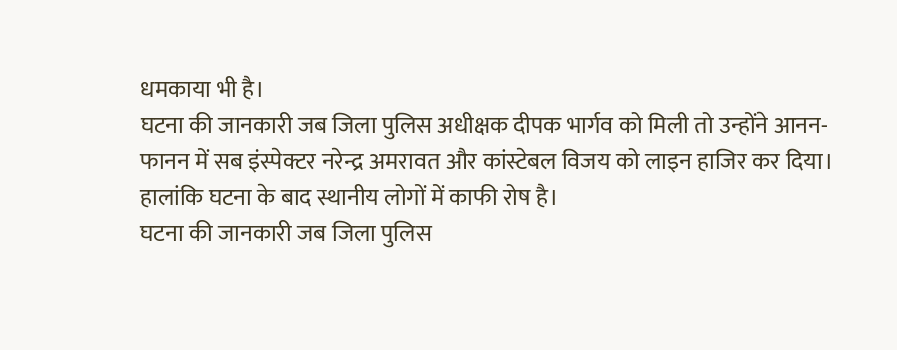धमकाया भी है।
घटना की जानकारी जब जिला पुलिस अधीक्षक दीपक भार्गव को मिली तो उन्होंने आनन-फानन में सब इंस्पेक्टर नरेन्द्र अमरावत और कांस्टेबल विजय को लाइन हाजिर कर दिया। हालांकि घटना के बाद स्थानीय लोगों में काफी रोष है।
घटना की जानकारी जब जिला पुलिस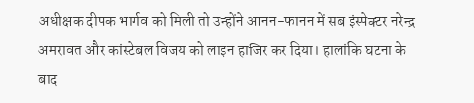अधीक्षक दीपक भार्गव को मिली तो उन्होंने आनन-फानन में सब इंस्पेक्टर नरेन्द्र अमरावत और कांस्टेबल विजय को लाइन हाजिर कर दिया। हालांकि घटना के बाद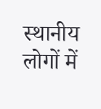स्थानीय लोगों में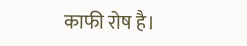काफी रोष है।